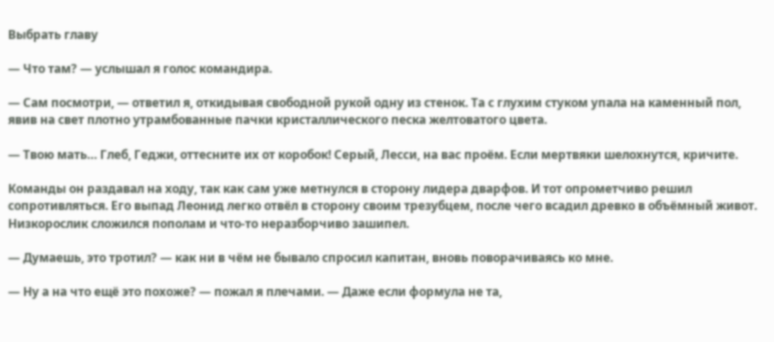Выбрать главу

— Что там? — услышал я голос командира.

— Сам посмотри, — ответил я, откидывая свободной рукой одну из стенок. Та с глухим стуком упала на каменный пол, явив на свет плотно утрамбованные пачки кристаллического песка желтоватого цвета.

— Твою мать… Глеб, Геджи, оттесните их от коробок! Серый, Лесси, на вас проём. Если мертвяки шелохнутся, кричите.

Команды он раздавал на ходу, так как сам уже метнулся в сторону лидера дварфов. И тот опрометчиво решил сопротивляться. Его выпад Леонид легко отвёл в сторону своим трезубцем, после чего всадил древко в объёмный живот. Низкорослик сложился пополам и что-то неразборчиво зашипел.

— Думаешь, это тротил? — как ни в чём не бывало спросил капитан, вновь поворачиваясь ко мне.

— Ну а на что ещё это похоже? — пожал я плечами. — Даже если формула не та,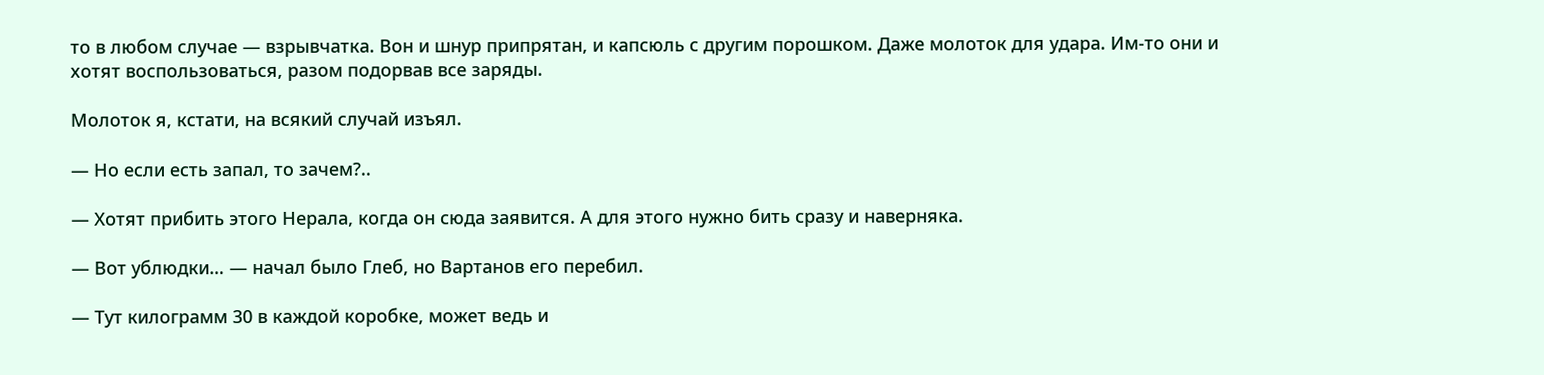то в любом случае — взрывчатка. Вон и шнур припрятан, и капсюль с другим порошком. Даже молоток для удара. Им-то они и хотят воспользоваться, разом подорвав все заряды.

Молоток я, кстати, на всякий случай изъял.

— Но если есть запал, то зачем?..

— Хотят прибить этого Нерала, когда он сюда заявится. А для этого нужно бить сразу и наверняка.

— Вот ублюдки… — начал было Глеб, но Вартанов его перебил.

— Тут килограмм 30 в каждой коробке, может ведь и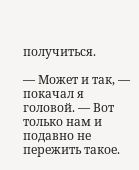получиться.

— Может и так, — покачал я головой. — Вот только нам и подавно не пережить такое.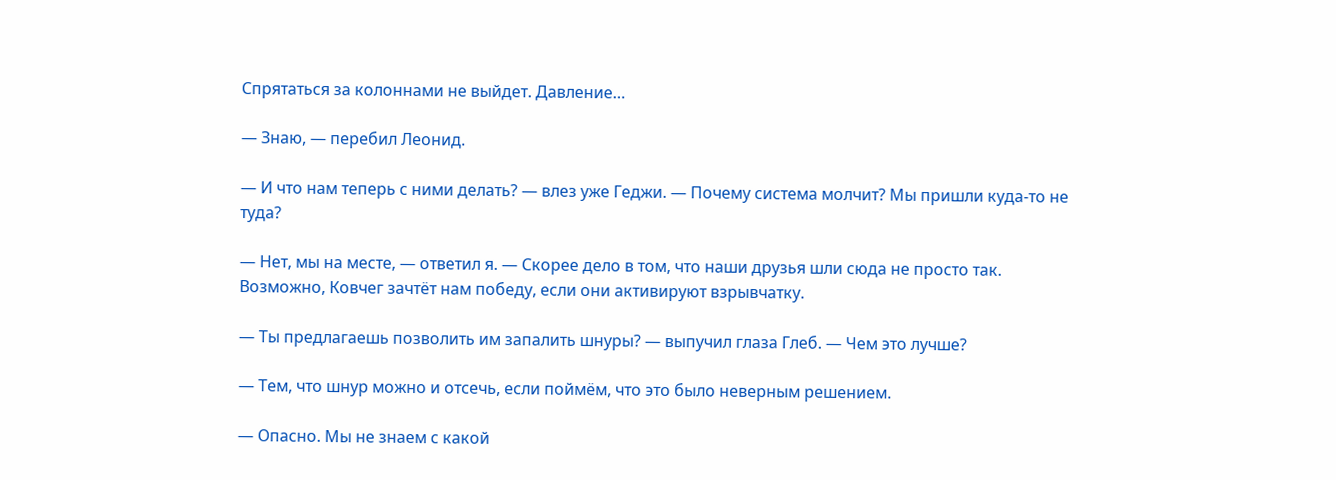Спрятаться за колоннами не выйдет. Давление…

— Знаю, — перебил Леонид.

— И что нам теперь с ними делать? — влез уже Геджи. — Почему система молчит? Мы пришли куда-то не туда?

— Нет, мы на месте, — ответил я. — Скорее дело в том, что наши друзья шли сюда не просто так. Возможно, Ковчег зачтёт нам победу, если они активируют взрывчатку.

— Ты предлагаешь позволить им запалить шнуры? — выпучил глаза Глеб. — Чем это лучше?

— Тем, что шнур можно и отсечь, если поймём, что это было неверным решением.

— Опасно. Мы не знаем с какой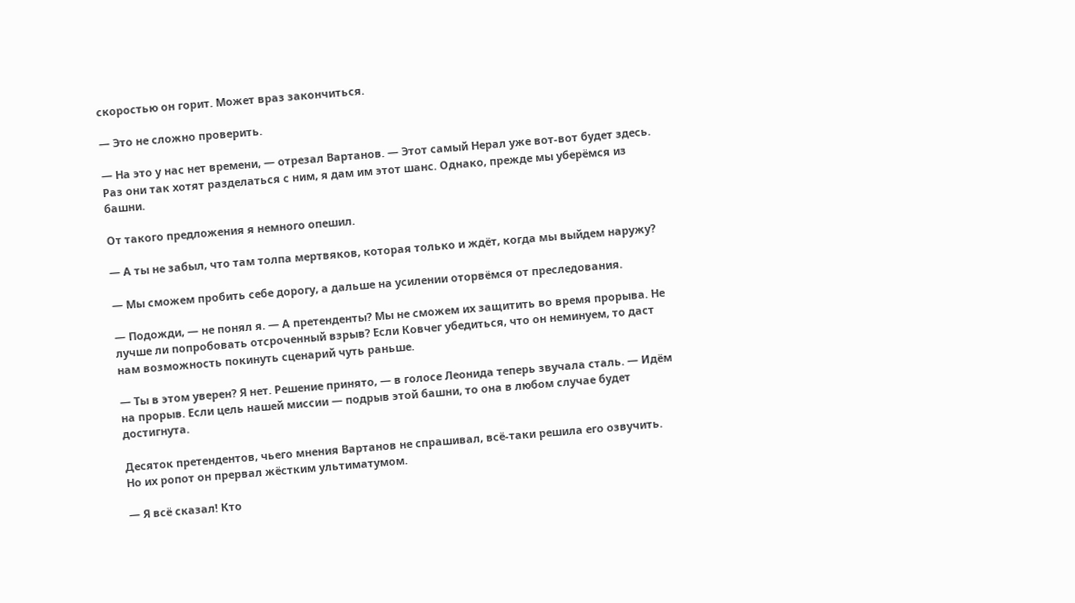скоростью он горит. Может враз закончиться.

— Это не сложно проверить.

— На это у нас нет времени, — отрезал Вартанов. — Этот самый Нерал уже вот-вот будет здесь. Раз они так хотят разделаться с ним, я дам им этот шанс. Однако, прежде мы уберёмся из башни.

От такого предложения я немного опешил.

— А ты не забыл, что там толпа мертвяков, которая только и ждёт, когда мы выйдем наружу?

— Мы сможем пробить себе дорогу, а дальше на усилении оторвёмся от преследования.

— Подожди, — не понял я. — А претенденты? Мы не сможем их защитить во время прорыва. Не лучше ли попробовать отсроченный взрыв? Если Ковчег убедиться, что он неминуем, то даст нам возможность покинуть сценарий чуть раньше.

— Ты в этом уверен? Я нет. Решение принято, — в голосе Леонида теперь звучала сталь. — Идём на прорыв. Если цель нашей миссии — подрыв этой башни, то она в любом случае будет достигнута.

Десяток претендентов, чьего мнения Вартанов не спрашивал, всё-таки решила его озвучить. Но их ропот он прервал жёстким ультиматумом.

— Я всё сказал! Кто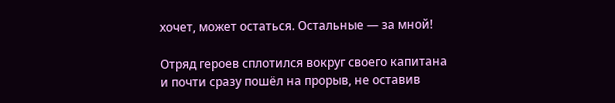хочет, может остаться. Остальные — за мной!

Отряд героев сплотился вокруг своего капитана и почти сразу пошёл на прорыв, не оставив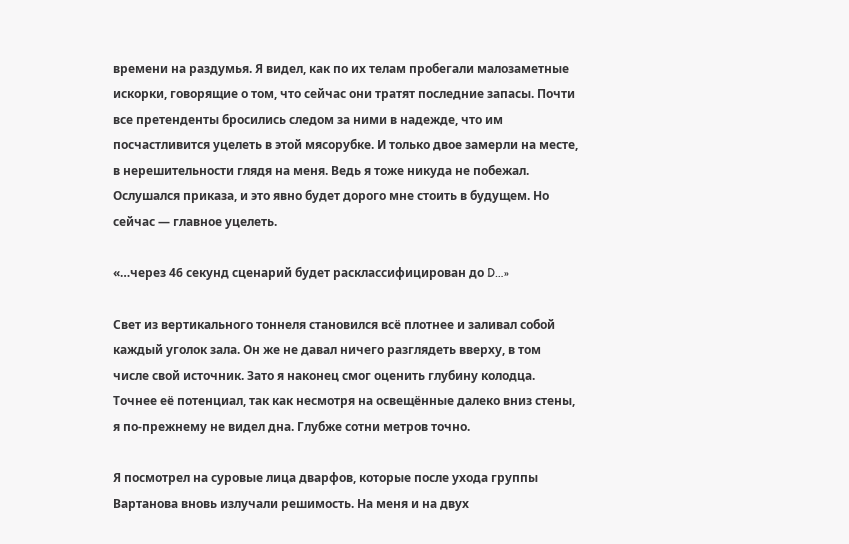времени на раздумья. Я видел, как по их телам пробегали малозаметные искорки, говорящие о том, что сейчас они тратят последние запасы. Почти все претенденты бросились следом за ними в надежде, что им посчастливится уцелеть в этой мясорубке. И только двое замерли на месте, в нерешительности глядя на меня. Ведь я тоже никуда не побежал. Ослушался приказа, и это явно будет дорого мне стоить в будущем. Но сейчас — главное уцелеть.

«…через 46 секунд сценарий будет расклассифицирован до D…»

Свет из вертикального тоннеля становился всё плотнее и заливал собой каждый уголок зала. Он же не давал ничего разглядеть вверху, в том числе свой источник. Зато я наконец смог оценить глубину колодца. Точнее её потенциал, так как несмотря на освещённые далеко вниз стены, я по-прежнему не видел дна. Глубже сотни метров точно.

Я посмотрел на суровые лица дварфов, которые после ухода группы Вартанова вновь излучали решимость. На меня и на двух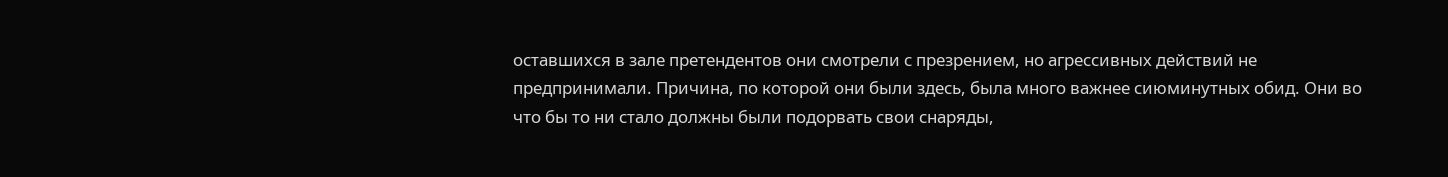оставшихся в зале претендентов они смотрели с презрением, но агрессивных действий не предпринимали. Причина, по которой они были здесь, была много важнее сиюминутных обид. Они во что бы то ни стало должны были подорвать свои снаряды,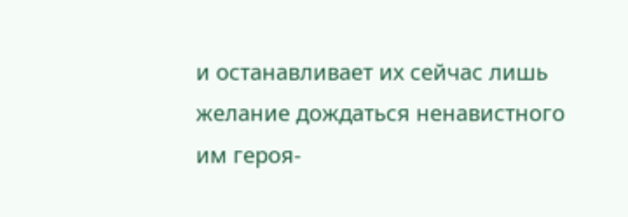и останавливает их сейчас лишь желание дождаться ненавистного им героя-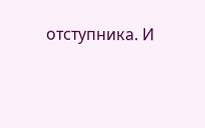отступника. И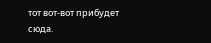тот вот-вот прибудет сюда.